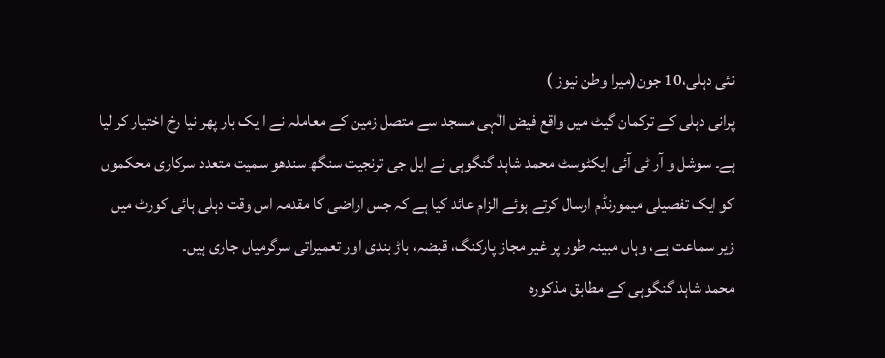نئی دہلی،10 جون(میرا وطن نیوز )
پرانی دہلی کے ترکمان گیٹ میں واقع فیض الٰہی مسجد سے متصل زمین کے معاملہ نے ا یک بار پھر نیا رخ اختیار کر لیا ہے۔ سوشل و آر ٹی آئی ایکٹوسٹ محمد شاہد گنگوہی نے ایل جی ترنجیت سنگھ سندھو سمیت متعدد سرکاری محکموں کو ایک تفصیلی میمورنڈم ارسال کرتے ہوئے الزام عائد کیا ہے کہ جس اراضی کا مقدمہ اس وقت دہلی ہائی کورٹ میں زیر سماعت ہے، وہاں مبینہ طور پر غیر مجاز پارکنگ، قبضہ، باڑ بندی اور تعمیراتی سرگرمیاں جاری ہیں۔
محمد شاہد گنگوہی کے مطابق مذکورہ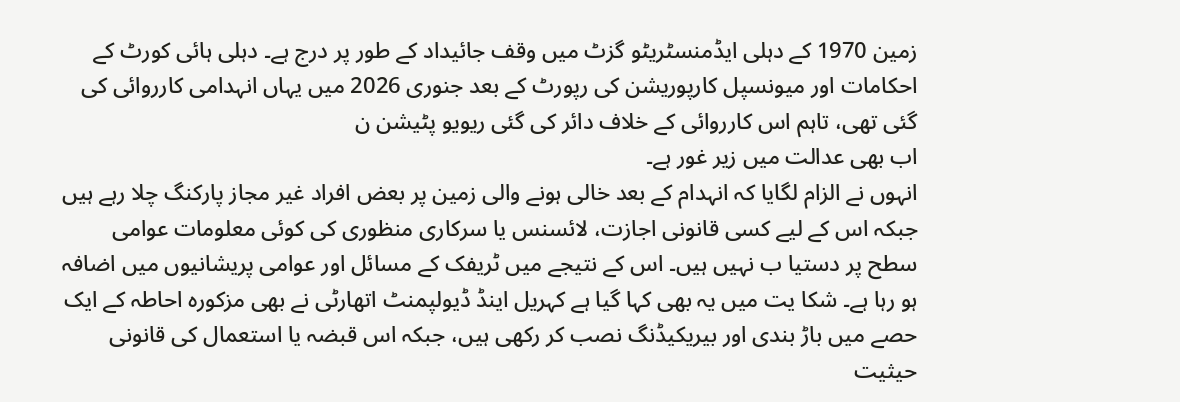زمین 1970 کے دہلی ایڈمنسٹریٹو گزٹ میں وقف جائیداد کے طور پر درج ہے۔ دہلی ہائی کورٹ کے احکامات اور میونسپل کارپوریشن کی رپورٹ کے بعد جنوری 2026 میں یہاں انہدامی کارروائی کی گئی تھی، تاہم اس کارروائی کے خلاف دائر کی گئی ریویو پٹیشن ن
اب بھی عدالت میں زیر غور ہے۔
انہوں نے الزام لگایا کہ انہدام کے بعد خالی ہونے والی زمین پر بعض افراد غیر مجاز پارکنگ چلا رہے ہیں جبکہ اس کے لیے کسی قانونی اجازت، لائسنس یا سرکاری منظوری کی کوئی معلومات عوامی سطح پر دستیا ب نہیں ہیں۔ اس کے نتیجے میں ٹریفک کے مسائل اور عوامی پریشانیوں میں اضافہ ہو رہا ہے۔ شکا یت میں یہ بھی کہا گیا ہے کہریل اینڈ ڈیولپمنٹ اتھارٹی نے بھی مزکورہ احاطہ کے ایک حصے میں باڑ بندی اور بیریکیڈنگ نصب کر رکھی ہیں، جبکہ اس قبضہ یا استعمال کی قانونی حیثیت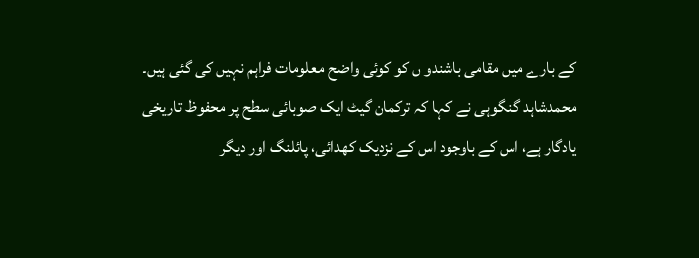کے بارے میں مقامی باشندو ں کو کوئی واضح معلومات فراہم نہیں کی گئی ہیں۔
محمدشاہد گنگوہی نے کہا کہ ترکمان گیٹ ایک صوبائی سطح پر محفوظ تاریخی یادگار ہے، اس کے باوجود اس کے نزدیک کھدائی، پائلنگ اور دیگر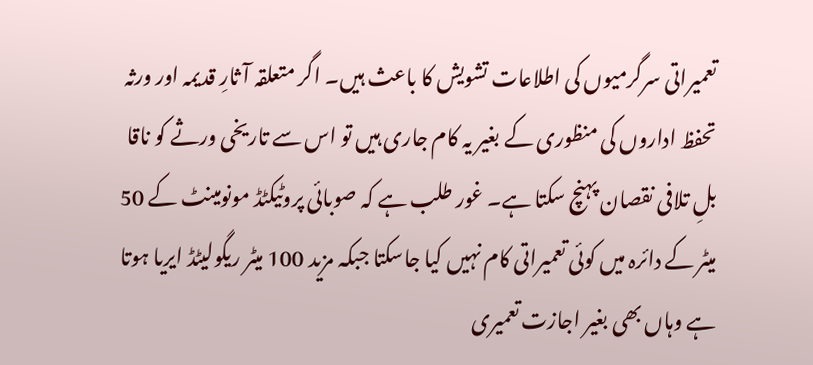تعمیراتی سرگرمیوں کی اطلاعات تشویش کا باعث ہیں۔ اگر متعلقہ آ ثارِ قدیمہ اور ورثہ تحفظ اداروں کی منظوری کے بغیر یہ کام جاری ہیں تو اس سے تاریخی ورثے کو ناقا بلِ تلافی نقصان پہنچ سکتا ہے۔ غور طلب ہے کہ صوبائی پروٹیکٹڈ مونومینٹ کے 50 میٹر کے دائرہ میں کوئی تعمیراتی کام نہیں کیا جاسکتا جبکہ مزید 100 میٹر ریگولیٹڈ ایریا ہوتا ہے وہاں بھی بغیر اجازت تعمیری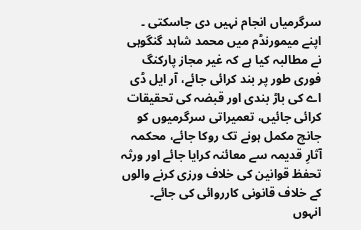سرگرمیاں انجام نہیں دی جاسکتی ۔
اپنے میمورنڈم میں محمد شاہد گنگوہی نے مطالبہ کیا ہے کہ غیر مجاز پارکنگ فوری طور پر بند کرائی جائے، آر ایل ڈی اے کی باڑ بندی اور قبضہ کی تحقیقات کرائی جائیں، تعمیراتی سرگرمیوں کو جانچ مکمل ہونے تک روکا جائے، محکمہ آثارِ قدیمہ سے معائنہ کرایا جائے اور ورثہ تحفظ قوانین کی خلاف ورزی کرنے والوں کے خلاف قانونی کارروائی کی جائے۔ انہوں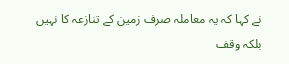نے کہا کہ یہ معاملہ صرف زمین کے تنازعہ کا نہیں بلکہ وقف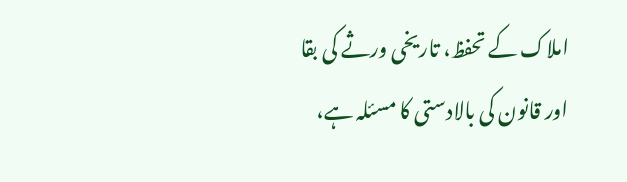املاک کے تحفظ، تاریخی ورثے کی بقا اور قانون کی بالادستی کا مسئلہ ہے،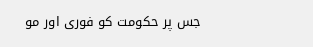جس پر حکومت کو فوری اور مو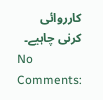کارروائی کرنی چاہیے۔
No Comments: